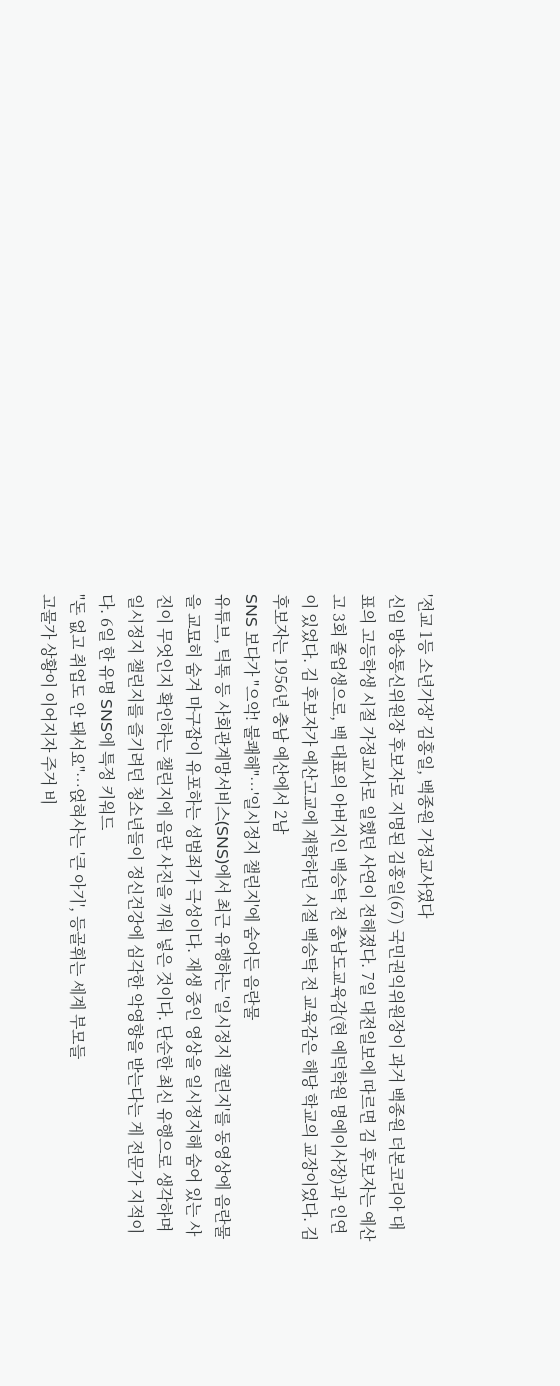'전교 1등 소년가장' 김홍일, 백종원 가정교사였다
신임 방송통신위원장 후보자로 지명된 김홍일(67) 국민권익위원장이 과거 백종원 더본코리아 대표의 고등학생 시절 가정교사로 일했던 사연이 전해졌다. 7일 대전일보에 따르면 김 후보자는 예산고 3회 졸업생으로, 백 대표의 아버지인 백승탁 전 충남도교육감(현 예덕학원 명예이사장)과 인연이 있었다. 김 후보자가 예산고교에 재학하던 시절 백승탁 전 교육감은 해당 학교의 교장이었다. 김 후보자는 1956년 충남 예산에서 2남
SNS 보다가 "으악! 불쾌해"…'일시정지 챌린지'에 숨어든 음란물
유튜브, 틱톡 등 사회관계망서비스(SNS)에서 최근 유행하는 '일시정지 챌린지'를 동영상에 음란물을 교묘히 숨겨 마구잡이 유포하는 성범죄가 극성이다. 재생 중인 영상을 일시정지해 숨어 있는 사진이 무엇인지 확인하는 챌린지에 음란 사진을 끼워 넣은 것이다. 단순한 최신 유행으로 생각하며 일시정지 챌린지를 즐기려던 청소년들이 정신건강에 심각한 악영향을 받는다는 게 전문가 지적이다. 6일 한 유명 SNS에 특정 키워드
"돈 없고 취업도 안 돼서요"…얹혀사는 '큰 아기', 등골휘는 세계 부모들
고물가 상황이 이어지자 주거 비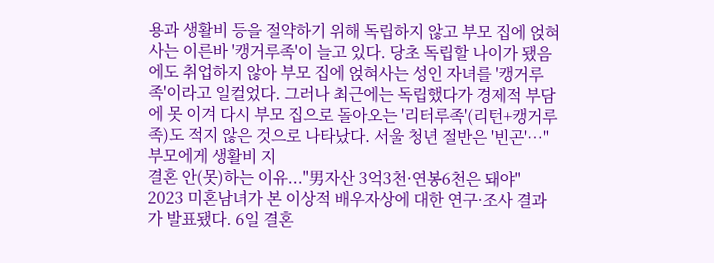용과 생활비 등을 절약하기 위해 독립하지 않고 부모 집에 얹혀사는 이른바 '캥거루족'이 늘고 있다. 당초 독립할 나이가 됐음에도 취업하지 않아 부모 집에 얹혀사는 성인 자녀를 '캥거루족'이라고 일컬었다. 그러나 최근에는 독립했다가 경제적 부담에 못 이겨 다시 부모 집으로 돌아오는 '리터루족'(리턴+캥거루족)도 적지 않은 것으로 나타났다. 서울 청년 절반은 '빈곤'…"부모에게 생활비 지
결혼 안(못)하는 이유..."男자산 3억3천·연봉6천은 돼야"
2023 미혼남녀가 본 이상적 배우자상에 대한 연구·조사 결과가 발표됐다. 6일 결혼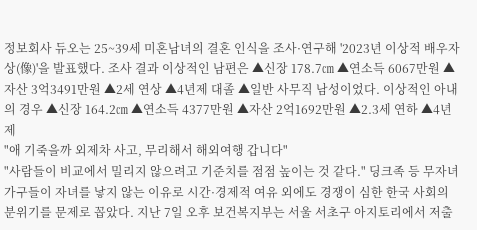정보회사 듀오는 25~39세 미혼남녀의 결혼 인식을 조사·연구해 '2023년 이상적 배우자상(像)'을 발표했다. 조사 결과 이상적인 남편은 ▲신장 178.7㎝ ▲연소득 6067만원 ▲자산 3억3491만원 ▲2세 연상 ▲4년제 대졸 ▲일반 사무직 남성이었다. 이상적인 아내의 경우 ▲신장 164.2㎝ ▲연소득 4377만원 ▲자산 2억1692만원 ▲2.3세 연하 ▲4년제
"애 기죽을까 외제차 사고, 무리해서 해외여행 갑니다"
"사람들이 비교에서 밀리지 않으려고 기준치를 점점 높이는 것 같다." 딩크족 등 무자녀 가구들이 자녀를 낳지 않는 이유로 시간·경제적 여유 외에도 경쟁이 심한 한국 사회의 분위기를 문제로 꼽았다. 지난 7일 오후 보건복지부는 서울 서초구 아지토리에서 저출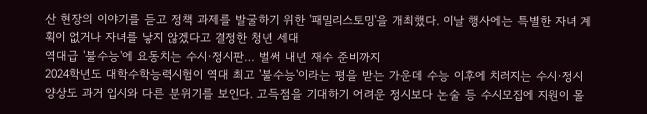산 현장의 이야기를 듣고 정책 과제를 발굴하기 위한 '패밀리스토밍'을 개최했다. 이날 행사에는 특별한 자녀 계획이 없거나 자녀를 낳지 않겠다고 결정한 청년 세대
역대급 '불수능'에 요동치는 수시·정시판… 벌써 내년 재수 준비까지
2024학년도 대학수학능력시험이 역대 최고 '불수능'이라는 평을 받는 가운데 수능 이후에 치러지는 수시·정시 양상도 과거 입시와 다른 분위기를 보인다. 고득점을 기대하기 어려운 정시보다 논술 등 수시모집에 지원이 몰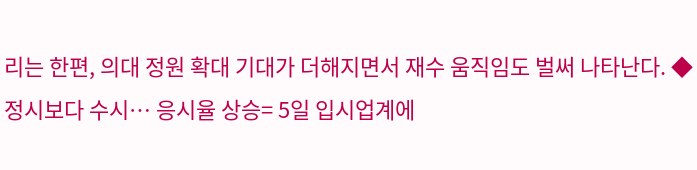리는 한편, 의대 정원 확대 기대가 더해지면서 재수 움직임도 벌써 나타난다. ◆정시보다 수시… 응시율 상승= 5일 입시업계에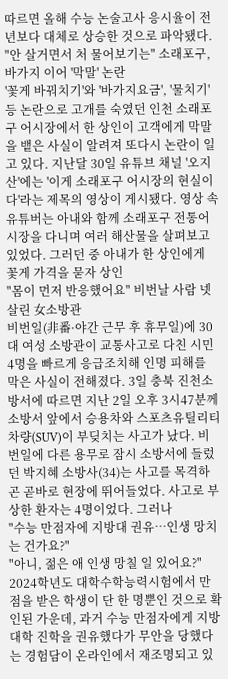따르면 올해 수능 논술고사 응시율이 전년보다 대체로 상승한 것으로 파악됐다.
"안 살거면서 처 물어보기는" 소래포구, 바가지 이어 '막말' 논란
'꽃게 바꿔치기'와 '바가지요금', '물치기' 등 논란으로 고개를 숙였던 인천 소래포구 어시장에서 한 상인이 고객에게 막말을 뱉은 사실이 알려져 또다시 논란이 일고 있다. 지난달 30일 유튜브 채널 '오지산'에는 '이게 소래포구 어시장의 현실이다'라는 제목의 영상이 게시됐다. 영상 속 유튜버는 아내와 함께 소래포구 전통어시장을 다니며 여러 해산물을 살펴보고 있었다. 그러던 중 아내가 한 상인에게 꽃게 가격을 묻자 상인
"몸이 먼저 반응했어요" 비번날 사람 넷 살린 女소방관
비번일(非番·야간 근무 후 휴무일)에 30대 여성 소방관이 교통사고로 다친 시민 4명을 빠르게 응급조치해 인명 피해를 막은 사실이 전해졌다. 3일 충북 진천소방서에 따르면 지난 2일 오후 3시47분께 소방서 앞에서 승용차와 스포츠유틸리티차량(SUV)이 부딪치는 사고가 났다. 비번일에 다른 용무로 잠시 소방서에 들렀던 박지혜 소방사(34)는 사고를 목격하곤 곧바로 현장에 뛰어들었다. 사고로 부상한 환자는 4명이었다. 그러나
"수능 만점자에 지방대 권유…인생 망치는 건가요?"
"아니, 젊은 애 인생 망칠 일 있어요?" 2024학년도 대학수학능력시험에서 만점을 받은 학생이 단 한 명뿐인 것으로 확인된 가운데, 과거 수능 만점자에게 지방대학 진학을 권유했다가 무안을 당했다는 경험담이 온라인에서 재조명되고 있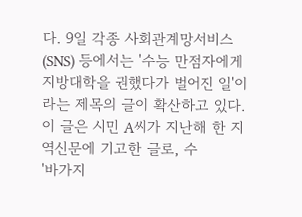다. 9일 각종 사회관계망서비스(SNS) 등에서는 '수능 만점자에게 지방대학을 권했다가 벌어진 일'이라는 제목의 글이 확산하고 있다. 이 글은 시민 A씨가 지난해 한 지역신문에 기고한 글로, 수
'바가지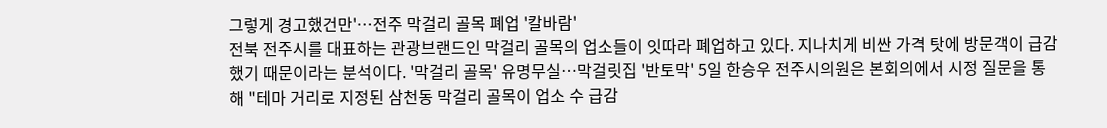그렇게 경고했건만'…전주 막걸리 골목 폐업 '칼바람'
전북 전주시를 대표하는 관광브랜드인 막걸리 골목의 업소들이 잇따라 폐업하고 있다. 지나치게 비싼 가격 탓에 방문객이 급감했기 때문이라는 분석이다. '막걸리 골목' 유명무실…막걸릿집 '반토막' 5일 한승우 전주시의원은 본회의에서 시정 질문을 통해 "테마 거리로 지정된 삼천동 막걸리 골목이 업소 수 급감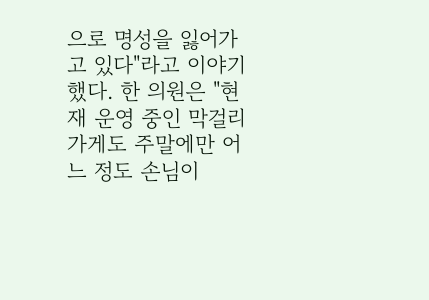으로 명성을 잃어가고 있다"라고 이야기했다. 한 의원은 "현재 운영 중인 막걸리 가게도 주말에만 어느 정도 손님이